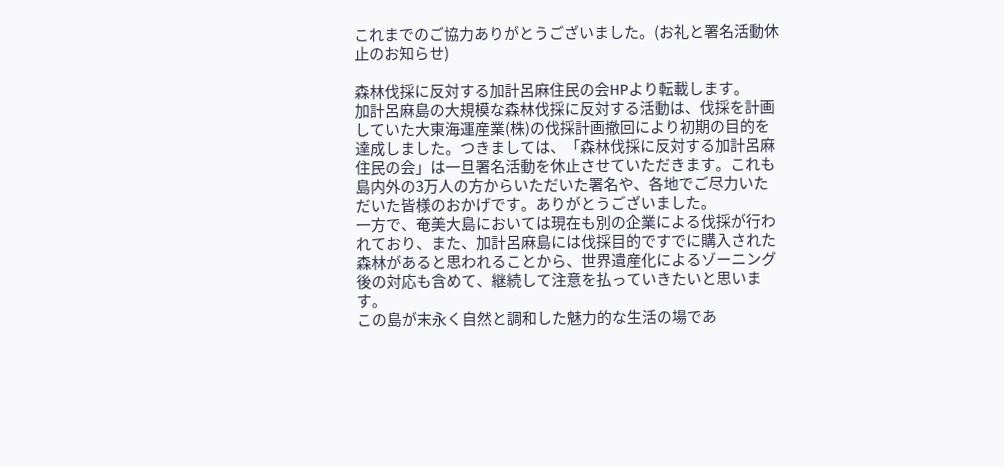これまでのご協力ありがとうございました。(お礼と署名活動休止のお知らせ)

森林伐採に反対する加計呂麻住民の会HPより転載します。
加計呂麻島の大規模な森林伐採に反対する活動は、伐採を計画していた大東海運産業(株)の伐採計画撤回により初期の目的を達成しました。つきましては、「森林伐採に反対する加計呂麻住民の会」は一旦署名活動を休止させていただきます。これも島内外の3万人の方からいただいた署名や、各地でご尽力いただいた皆様のおかげです。ありがとうございました。
一方で、奄美大島においては現在も別の企業による伐採が行われており、また、加計呂麻島には伐採目的ですでに購入された森林があると思われることから、世界遺産化によるゾーニング後の対応も含めて、継続して注意を払っていきたいと思います。
この島が末永く自然と調和した魅力的な生活の場であ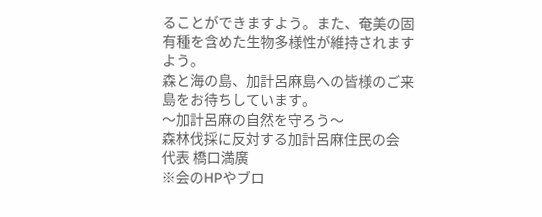ることができますよう。また、奄美の固有種を含めた生物多様性が維持されますよう。
森と海の島、加計呂麻島への皆様のご来島をお待ちしています。
〜加計呂麻の自然を守ろう〜
森林伐採に反対する加計呂麻住民の会
代表 橋口満廣
※会のHPやブロ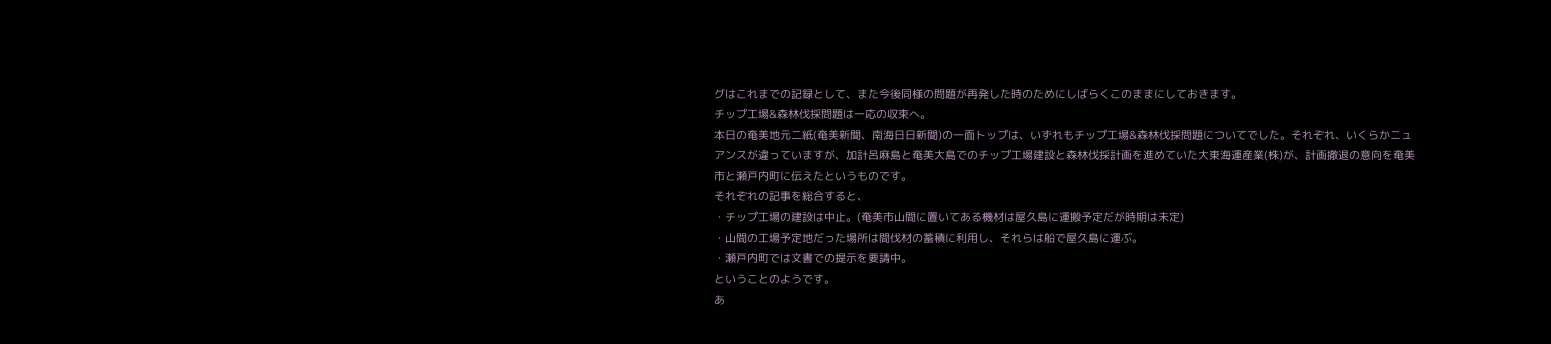グはこれまでの記録として、また今後同様の問題が再発した時のためにしばらくこのままにしておきます。
チップ工場&森林伐採問題は一応の収束へ。
本日の奄美地元二紙(奄美新聞、南海日日新聞)の一面トップは、いずれもチップ工場&森林伐採問題についてでした。それぞれ、いくらかニュアンスが違っていますが、加計呂麻島と奄美大島でのチップ工場建設と森林伐採計画を進めていた大東海運産業(株)が、計画撤退の意向を奄美市と瀬戸内町に伝えたというものです。
それぞれの記事を総合すると、
・チップ工場の建設は中止。(奄美市山間に置いてある機材は屋久島に運搬予定だが時期は未定)
・山間の工場予定地だった場所は間伐材の蓄積に利用し、それらは船で屋久島に運ぶ。
・瀬戸内町では文書での提示を要請中。
ということのようです。
あ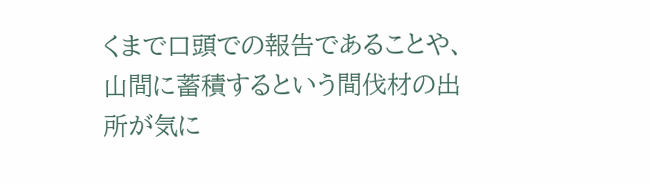くまで口頭での報告であることや、山間に蓄積するという間伐材の出所が気に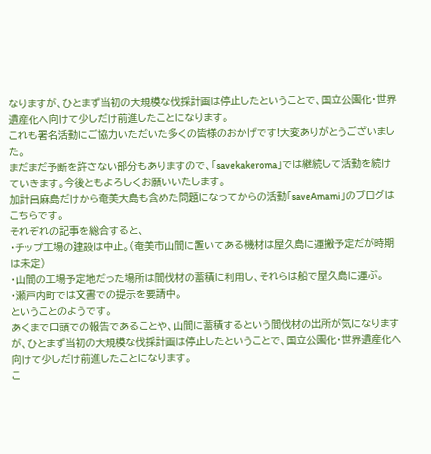なりますが、ひとまず当初の大規模な伐採計画は停止したということで、国立公園化・世界遺産化へ向けて少しだけ前進したことになります。
これも署名活動にご協力いただいた多くの皆様のおかげです!大変ありがとうございました。
まだまだ予断を許さない部分もありますので、「savekakeroma」では継続して活動を続けていきます。今後ともよろしくお願いいたします。
加計呂麻島だけから奄美大島も含めた問題になってからの活動「saveAmami」のブログはこちらです。
それぞれの記事を総合すると、
・チップ工場の建設は中止。(奄美市山間に置いてある機材は屋久島に運搬予定だが時期は未定)
・山間の工場予定地だった場所は間伐材の蓄積に利用し、それらは船で屋久島に運ぶ。
・瀬戸内町では文書での提示を要請中。
ということのようです。
あくまで口頭での報告であることや、山間に蓄積するという間伐材の出所が気になりますが、ひとまず当初の大規模な伐採計画は停止したということで、国立公園化・世界遺産化へ向けて少しだけ前進したことになります。
こ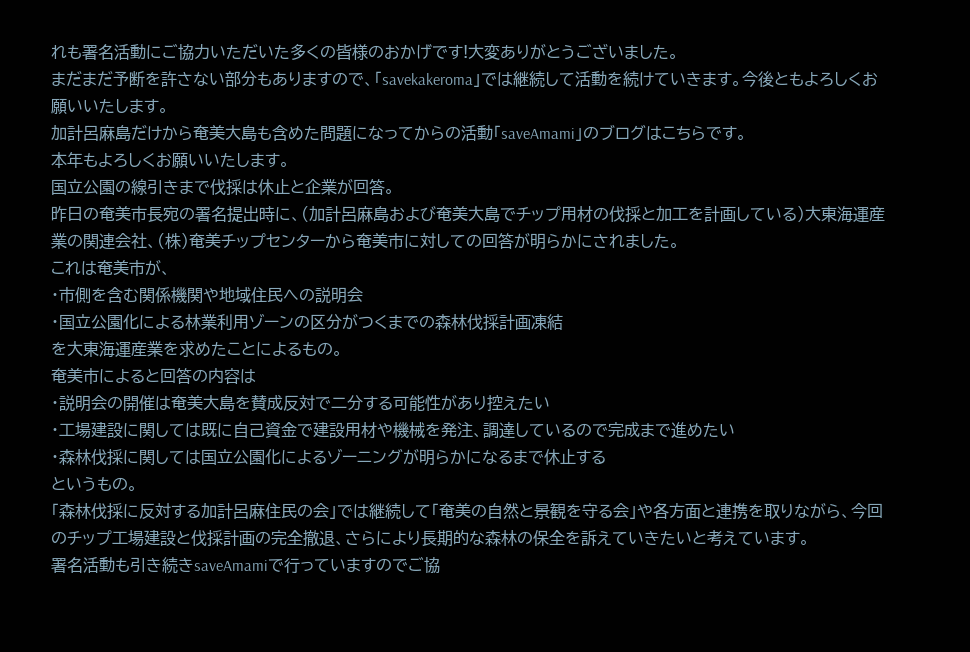れも署名活動にご協力いただいた多くの皆様のおかげです!大変ありがとうございました。
まだまだ予断を許さない部分もありますので、「savekakeroma」では継続して活動を続けていきます。今後ともよろしくお願いいたします。
加計呂麻島だけから奄美大島も含めた問題になってからの活動「saveAmami」のブログはこちらです。
本年もよろしくお願いいたします。
国立公園の線引きまで伐採は休止と企業が回答。
昨日の奄美市長宛の署名提出時に、(加計呂麻島および奄美大島でチップ用材の伐採と加工を計画している)大東海運産業の関連会社、(株)奄美チップセンターから奄美市に対しての回答が明らかにされました。
これは奄美市が、
・市側を含む関係機関や地域住民への説明会
・国立公園化による林業利用ゾーンの区分がつくまでの森林伐採計画凍結
を大東海運産業を求めたことによるもの。
奄美市によると回答の内容は
・説明会の開催は奄美大島を賛成反対で二分する可能性があり控えたい
・工場建設に関しては既に自己資金で建設用材や機械を発注、調達しているので完成まで進めたい
・森林伐採に関しては国立公園化によるゾーニングが明らかになるまで休止する
というもの。
「森林伐採に反対する加計呂麻住民の会」では継続して「奄美の自然と景観を守る会」や各方面と連携を取りながら、今回のチップ工場建設と伐採計画の完全撤退、さらにより長期的な森林の保全を訴えていきたいと考えています。
署名活動も引き続きsaveAmamiで行っていますのでご協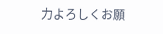力よろしくお願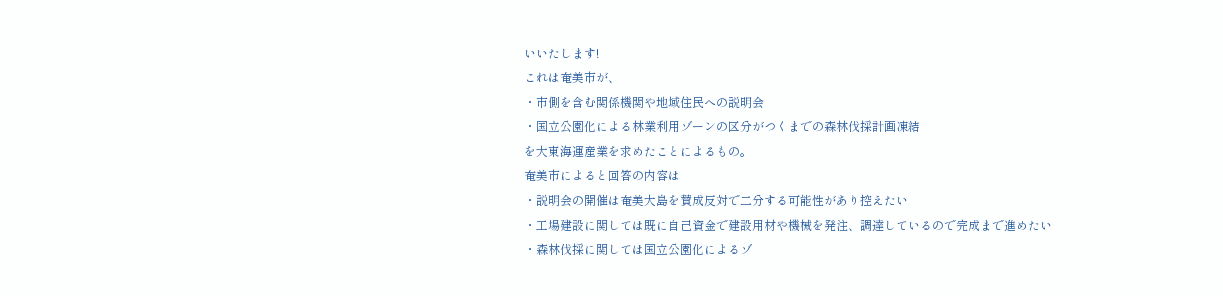いいたします!
これは奄美市が、
・市側を含む関係機関や地域住民への説明会
・国立公園化による林業利用ゾーンの区分がつくまでの森林伐採計画凍結
を大東海運産業を求めたことによるもの。
奄美市によると回答の内容は
・説明会の開催は奄美大島を賛成反対で二分する可能性があり控えたい
・工場建設に関しては既に自己資金で建設用材や機械を発注、調達しているので完成まで進めたい
・森林伐採に関しては国立公園化によるゾ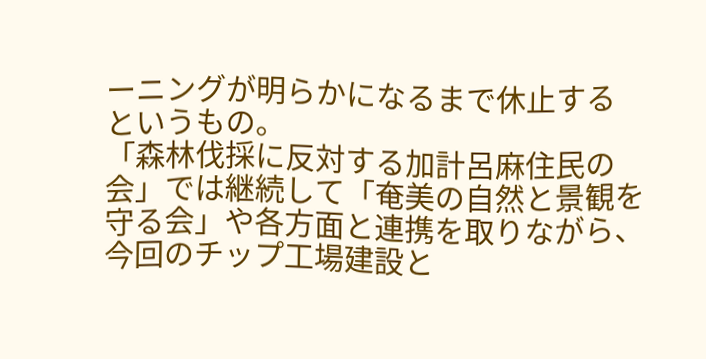ーニングが明らかになるまで休止する
というもの。
「森林伐採に反対する加計呂麻住民の会」では継続して「奄美の自然と景観を守る会」や各方面と連携を取りながら、今回のチップ工場建設と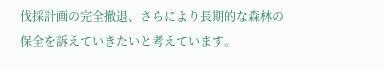伐採計画の完全撤退、さらにより長期的な森林の保全を訴えていきたいと考えています。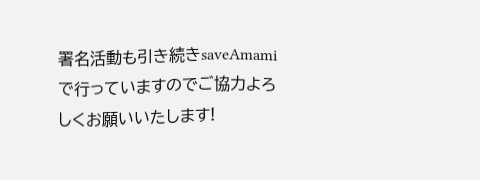署名活動も引き続きsaveAmamiで行っていますのでご協力よろしくお願いいたします!